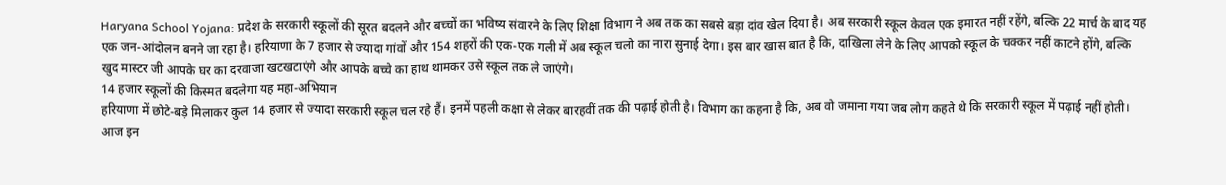Haryana School Yojana: प्रदेश के सरकारी स्कूलों की सूरत बदलने और बच्चों का भविष्य संवारने के लिए शिक्षा विभाग ने अब तक का सबसे बड़ा दांव खेल दिया है। अब सरकारी स्कूल केवल एक इमारत नहीं रहेंगे, बल्कि 22 मार्च के बाद यह एक जन-आंदोलन बनने जा रहा है। हरियाणा के 7 हजार से ज्यादा गांवों और 154 शहरों की एक-एक गली में अब स्कूल चलो का नारा सुनाई देगा। इस बार खास बात है कि, दाखिला लेने के लिए आपको स्कूल के चक्कर नहीं काटने होंगे, बल्कि खुद मास्टर जी आपके घर का दरवाजा खटखटाएंगे और आपके बच्चे का हाथ थामकर उसे स्कूल तक ले जाएंगे।
14 हजार स्कूलों की किस्मत बदलेगा यह महा-अभियान
हरियाणा में छोटे-बड़े मिलाकर कुल 14 हजार से ज्यादा सरकारी स्कूल चल रहे हैं। इनमें पहली कक्षा से लेकर बारहवीं तक की पढ़ाई होती है। विभाग का कहना है कि, अब वो जमाना गया जब लोग कहते थे कि सरकारी स्कूल में पढ़ाई नहीं होती। आज इन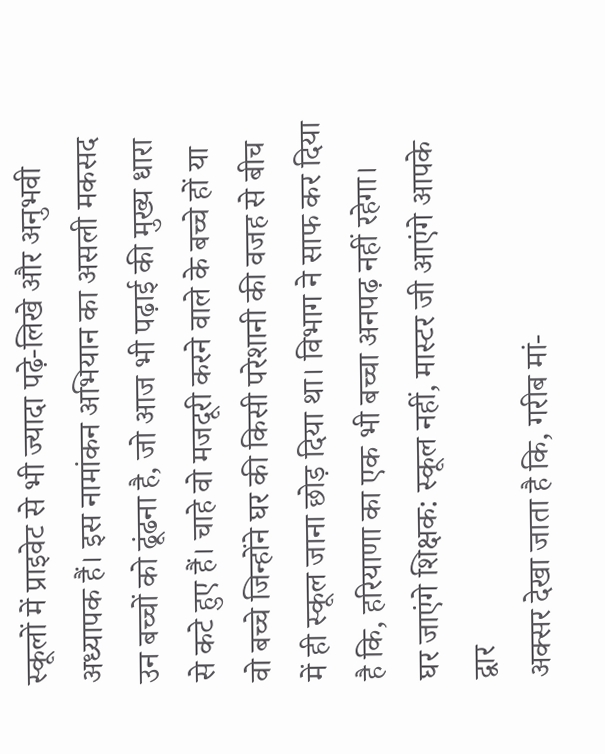स्कूलों में प्राइवेट से भी ज्यादा पढ़े-लिखे और अनुभवी अध्यापक हैं। इस नामांकन अभियान का असली मकसद उन बच्चों को ढूंढना है, जो आज भी पढ़ाई की मुख्य धारा से कटे हुए हैं। चाहे वो मजदूरी करने वाले के बच्चे हों या वो बच्चे जिन्होंने घर की किसी परेशानी की वजह से बीच में ही स्कूल जाना छोड़ दिया था। विभाग ने साफ कर दिया है कि, हरियाणा का एक भी बच्चा अनपढ़ नहीं रहेगा।
घर जाएंगे शिक्षक: स्कूल नहीं, मास्टर जी आएंगे आपके द्वार
अक्सर देखा जाता है कि, गरीब मां-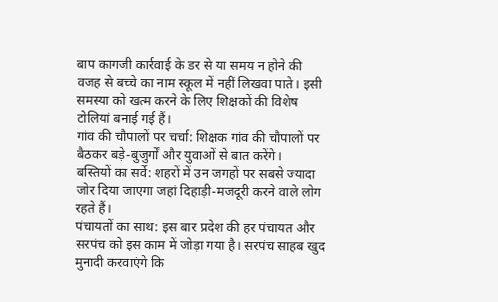बाप कागजी कार्रवाई के डर से या समय न होने की वजह से बच्चे का नाम स्कूल में नहीं लिखवा पाते। इसी समस्या को खत्म करने के लिए शिक्षकों की विशेष टोलियां बनाई गई हैं।
गांव की चौपालों पर चर्चा: शिक्षक गांव की चौपालों पर बैठकर बड़े-बुजुर्गों और युवाओं से बात करेंगे।
बस्तियों का सर्वे: शहरों में उन जगहों पर सबसे ज्यादा जोर दिया जाएगा जहां दिहाड़ी-मजदूरी करने वाले लोग रहते हैं।
पंचायतों का साथ: इस बार प्रदेश की हर पंचायत और सरपंच को इस काम में जोड़ा गया है। सरपंच साहब खुद मुनादी करवाएंगे कि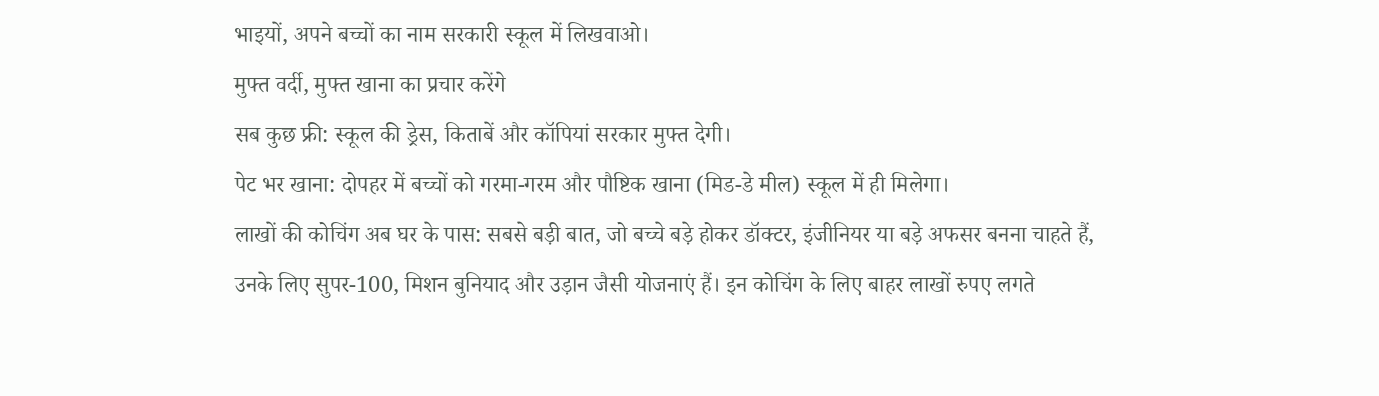भाइयों, अपने बच्चों का नाम सरकारी स्कूल में लिखवाओ।
मुफ्त वर्दी, मुफ्त खाना का प्रचार करेंगे
सब कुछ फ्री: स्कूल की ड्रेस, किताबें और कॉपियां सरकार मुफ्त देगी।
पेट भर खाना: दोपहर में बच्चों को गरमा-गरम और पौष्टिक खाना (मिड-डे मील) स्कूल में ही मिलेगा।
लाखों की कोचिंग अब घर के पास: सबसे बड़ी बात, जो बच्चे बड़े होकर डॉक्टर, इंजीनियर या बड़े अफसर बनना चाहते हैं, उनके लिए सुपर-100, मिशन बुनियाद और उड़ान जैसी योजनाएं हैं। इन कोचिंग के लिए बाहर लाखों रुपए लगते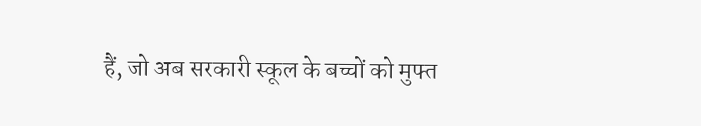हैं, जो अब सरकारी स्कूल के बच्चों को मुफ्त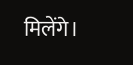मिलेंगे।